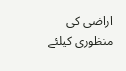اراضی کی منظوری کیلئے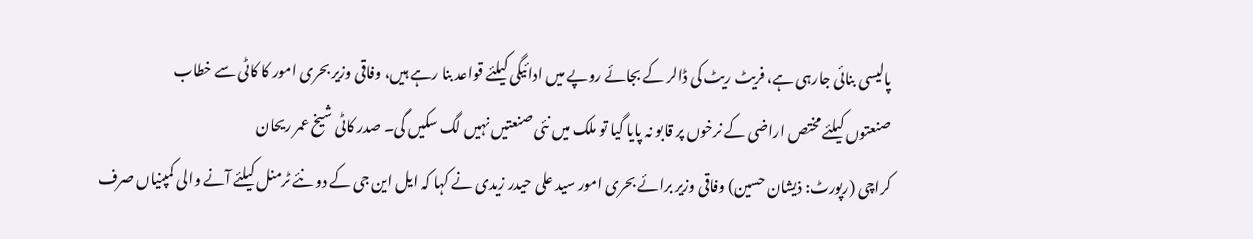پالیسی بنائی جارہی ہے، فریٹ ریٹ کی ڈالر کے بجائے روپے میں ادائیگی کیلئے قواعد بنا رہے ہیں، وفاقی وزیر بحری امور کا کاٹی سے خطاب
صنعتوں کیلئے مختص اراضی کے نرخوں پر قابو نہ پایا گیا تو ملک میں نئی صنعتیں نہیں لگ سکیں گی۔ صدر کاٹی شیخ عمر ریحان
کراچی (رپورٹ: ذیشان حسین) وفاقی وزیر برائے بحری امور سید علی حیدر زیدی نے کہا کہ ایل این جی کے دو نئے ٹرمنل کیلئے آنے والی کمپنیاں صرف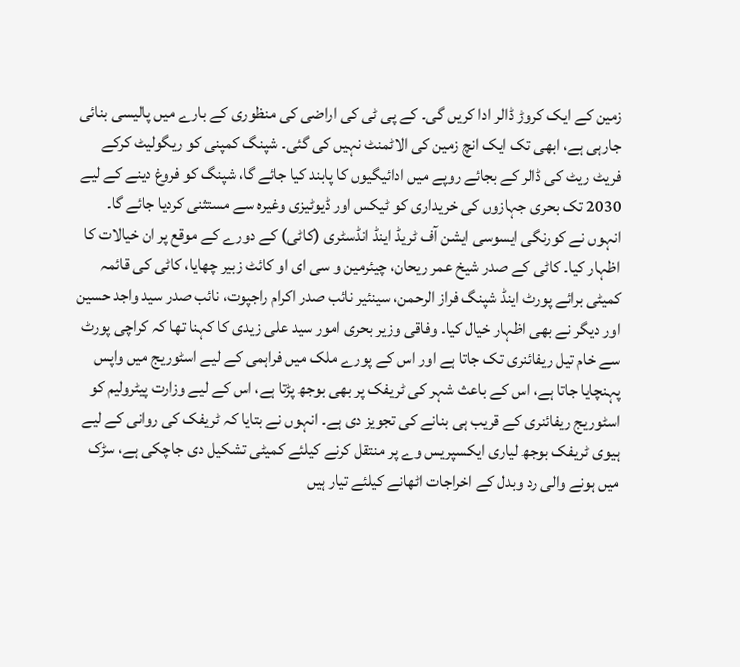زمین کے ایک کروڑ ڈالر ادا کریں گی۔ کے پی ٹی کی اراضی کی منظوری کے بارے میں پالیسی بنائی جارہی ہے، ابھی تک ایک انچ زمین کی الاٹمنٹ نہیں کی گئی۔ شپنگ کمپنی کو ریگولیٹ کرکے فریٹ ریٹ کی ڈالر کے بجائے روپے میں ادائیگیوں کا پابند کیا جائے گا، شپنگ کو فروغ دینے کے لیے 2030 تک بحری جہازوں کی خریداری کو ٹیکس اور ڈیوٹیزی وغیرہ سے مستثنی کردیا جائے گا۔ انہوں نے کورنگی ایسوسی ایشن آف ٹریڈ اینڈ انڈسٹری (کاٹی) کے دورے کے موقع پر ان خیالات کا اظہار کیا۔ کاٹی کے صدر شیخ عمر ریحان، چیئرمین و سی ای او کائٹ زبیر چھایا، کاٹی کی قائمہ کمیٹی برائے پورٹ اینڈ شپنگ فراز الرحمن، سینئیر نائب صدر اکرام راجپوت، نائب صدر سید واجد حسین اور دیگر نے بھی اظہار خیال کیا۔ وفاقی وزیر بحری امور سید علی زیدی کا کہنا تھا کہ کراچی پورٹ سے خام تیل ریفائنری تک جاتا ہے اور اس کے پورے ملک میں فراہمی کے لیے اسٹوریج میں واپس پہنچایا جاتا ہے، اس کے باعث شہر کی ٹریفک پر بھی بوجھ پڑتا ہے، اس کے لیے وزارت پیٹرولیم کو اسٹوریج ریفائنری کے قریب ہی بنانے کی تجویز دی ہے۔ انہوں نے بتایا کہ ٹریفک کی روانی کے لیے ہیوی ٹریفک بوجھ لیاری ایکسپریس وے پر منتقل کرنے کیلئے کمیٹی تشکیل دی جاچکی ہے، سڑک میں ہونے والی رد وبدل کے اخراجات اٹھانے کیلئے تیار ہیں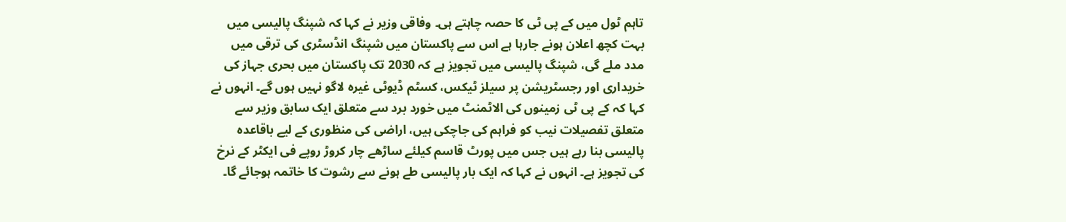تاہم ٹول میں کے پی ٹی کا حصہ چاہتے ہی۔ وفاقی وزیر نے کہا کہ شپنگ پالیسی میں بہت کچھ اعلان ہونے جارہا ہے اس سے پاکستان میں شپنگ انڈسٹری کی ترقی میں مدد ملے گی، شپنگ پالیسی میں تجویز ہے کہ 2030 تک پاکستان میں بحری جہاز کی خریداری اور رجسٹریشن پر سیلز ٹیکس، کسٹم ڈیوٹی غیرہ لاگو نہیں ہوں گے۔ انہوں نے کہا کہ کے پی ٹی زمینوں کی الاٹمنٹ میں خورد برد سے متعلق ایک سابق وزیر سے متعلق تفصیلات نیب کو فراہم کی جاچکی ہیں، اراضی کی منظوری کے لیے باقاعدہ پالیسی بنا رہے ہیں جس میں پورٹ قاسم کیلئے ساڑھے چار کروڑ روپے فی ایکٹر کے نرخ کی تجویز ہے۔ انہوں نے کہا کہ ایک بار پالیسی طے ہونے سے رشوت کا خاتمہ ہوجائے گا۔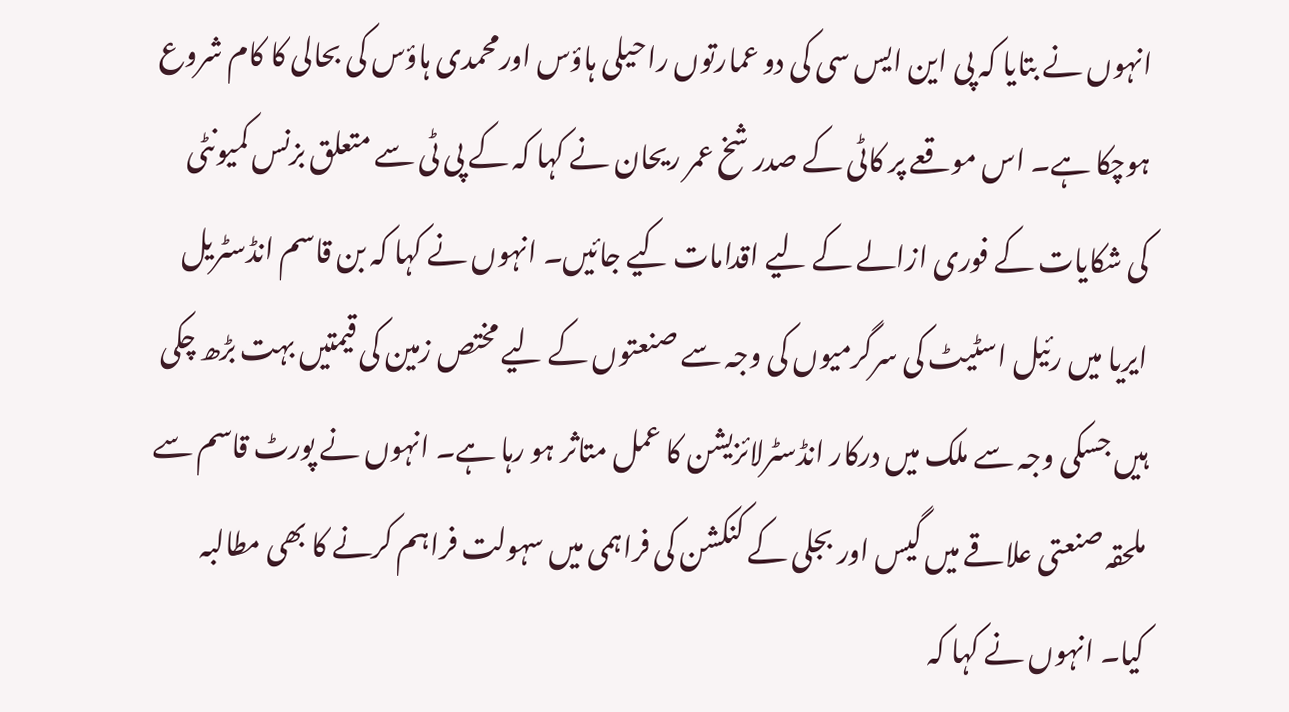انہوں نے بتایا کہ پی این ایس سی کی دو عمارتوں راحیلی ہاؤس اورمحمدی ہاؤس کی بحالی کا کام شروع ہوچکا ہے۔ اس موقعے پر کاٹی کے صدر شخ عمر ریحان نے کہا کہ کے پی ٹی سے متعلق بزنس کمیونٹی کی شکایات کے فوری ازالے کے لیے اقدامات کیے جائیں۔ انہوں نے کہا کہ بن قاسم انڈسٹریل ایریا میں رئیل اسٹیٹ کی سرگرمیوں کی وجہ سے صنعتوں کے لیے مختص زمین کی قیمتیں بہت بڑھ چکی ہیں جسکی وجہ سے ملک میں درکار انڈسٹرلائزیشن کا عمل متاثر ہو رہا ہے۔ انہوں نے پورٹ قاسم سے ملحقہ صنعتی علاقے میں گیس اور بجلی کے کنکشن کی فراہمی میں سہولت فراہم کرنے کا بھی مطالبہ کیا۔ انہوں نے کہا کہ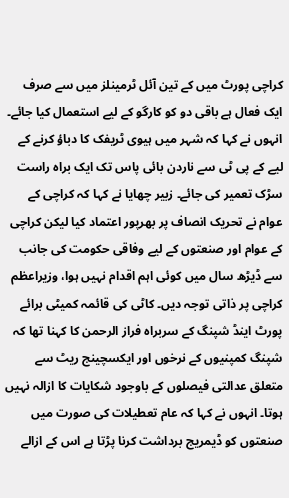کراچی پورٹ میں کے تین آئل ٹرمینلز میں سے صرف ایک فعال ہے باقی دو کو کارگو کے لیے استعمال کیا جائے۔ انہوں نے کہا کہ شہر میں ہیوی ٹریفک کا دباؤ کرنے کے لیے کے پی ٹی سے ناردن بائی پاس تک ایک براہ راست سڑک تعمیر کی جائے۔ زبیر چھایا نے کہا کہ کراچی کے عوام نے تحریک انصاف پر بھرپور اعتماد کیا لیکن کراچی کے عوام اور صنعتوں کے لیے وفاقی حکومت کی جانب سے ڈیڑھ سال میں کوئی اہم اقدام نہیں ہوا، وزیراعظم کراچی پر ذاتی توجہ دیں۔ کاٹی کی قائمہ کمیٹی برائے پورٹ اینڈ شپنگ کے سربراہ فراز الرحمن کا کہنا تھا کہ شپنگ کمپنیوں کے نرخوں اور ایکسچینج ریٹ سے متعلق عدالتی فیصلوں کے باوجود شکایات کا ازالہ نہیں ہوتا۔ انہوں نے کہا کہ عام تعطیلات کی صورت میں صنعتوں کو ڈیمریج برداشت کرنا پڑتا ہے اس کے ازالے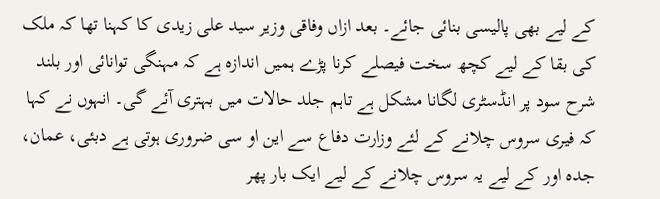کے لیے بھی پالیسی بنائی جائے۔ بعد ازاں وفاقی وزیر سید علی زیدی کا کہنا تھا کہ ملک کی بقا کے لیے کچھ سخت فیصلے کرنا پڑے ہمیں اندازہ ہے کہ مہنگی توانائی اور بلند شرح سود پر انڈسٹری لگانا مشکل ہے تاہم جلد حالات میں بہتری آئے گی۔ انہوں نے کہا کہ فیری سروس چلانے کے لئے وزارت دفاع سے این او سی ضروری ہوتی ہے دبئی، عمان، جدہ اور کے لیے یہ سروس چلانے کے لیے ایک بار پھر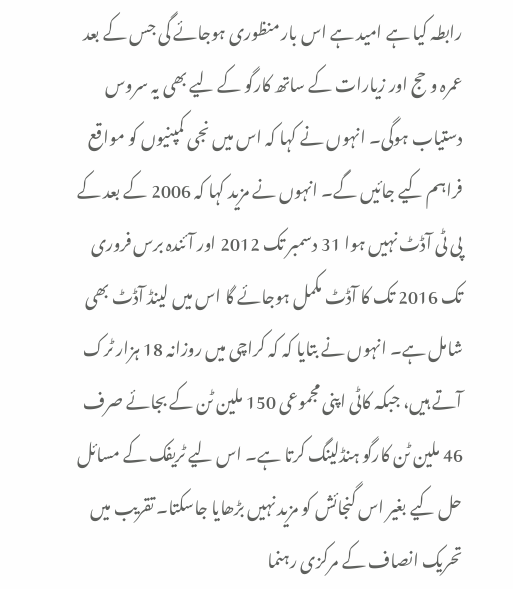رابطہ کیا ہے امید ہے اس بار منظوری ہوجائے گی جس کے بعد عمرہ و حج اور زیارات کے ساتھ کارگو کے لیے بھی یہ سروس دستیاب ہوگی۔ انہوں نے کہا کہ اس میں نجی کمپنیوں کو مواقع فراہم کیے جائیں گے۔ انہوں نے مزید کہا کہ 2006 کے بعد کے پی ٹی آڈٹ نہیں ہوا 31 دسمبر تک 2012 اور آئندہ برس فروری تک 2016 تک کا آڈٹ مکمل ہوجائے گا اس میں لینڈ آڈٹ بھی شامل ہے۔ انہوں نے بتایا کہ کہ کراچی میں روزانہ 18 ہزار ٹرک آتے ہیں، جبکہ کاٹی اپنی مجموعی 150 ملین ٹن کے بجائے صرف 46 ملین ٹن کارگو ہنڈلینگ کرتا ہے۔ اس لیے ٹریفک کے مسائل حل کیے بغیر اس گنجائش کو مزید نہیں بڑھایا جاسکتا۔ تقریب میں تحریک انصاف کے مرکزی رہنما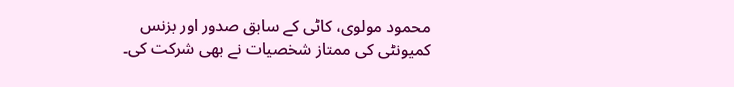محمود مولوی، کاٹی کے سابق صدور اور بزنس کمیونٹی کی ممتاز شخصیات نے بھی شرکت کی۔